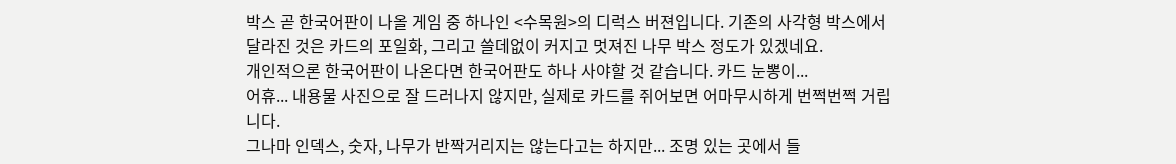박스 곧 한국어판이 나올 게임 중 하나인 <수목원>의 디럭스 버젼입니다. 기존의 사각형 박스에서 달라진 것은 카드의 포일화, 그리고 쓸데없이 커지고 멋져진 나무 박스 정도가 있겠네요.
개인적으론 한국어판이 나온다면 한국어판도 하나 사야할 것 같습니다. 카드 눈뽕이...
어휴... 내용물 사진으로 잘 드러나지 않지만, 실제로 카드를 쥐어보면 어마무시하게 번쩍번쩍 거립니다.
그나마 인덱스, 숫자, 나무가 반짝거리지는 않는다고는 하지만... 조명 있는 곳에서 들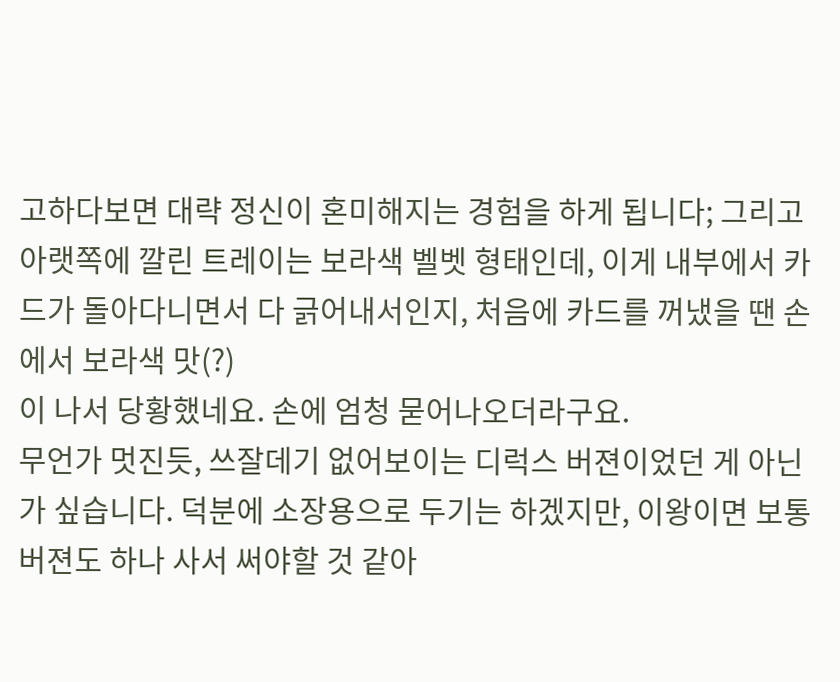고하다보면 대략 정신이 혼미해지는 경험을 하게 됩니다; 그리고 아랫쪽에 깔린 트레이는 보라색 벨벳 형태인데, 이게 내부에서 카드가 돌아다니면서 다 긁어내서인지, 처음에 카드를 꺼냈을 땐 손에서 보라색 맛(?)
이 나서 당황했네요. 손에 엄청 묻어나오더라구요.
무언가 멋진듯, 쓰잘데기 없어보이는 디럭스 버젼이었던 게 아닌가 싶습니다. 덕분에 소장용으로 두기는 하겠지만, 이왕이면 보통버젼도 하나 사서 써야할 것 같아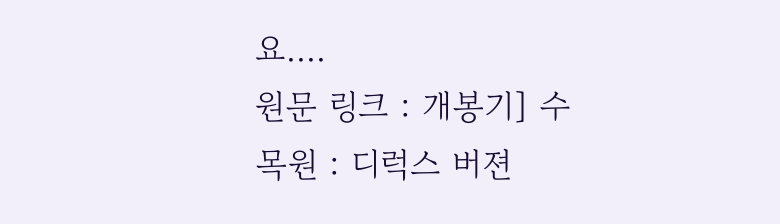요....
원문 링크 : 개봉기] 수목원 : 디럭스 버젼